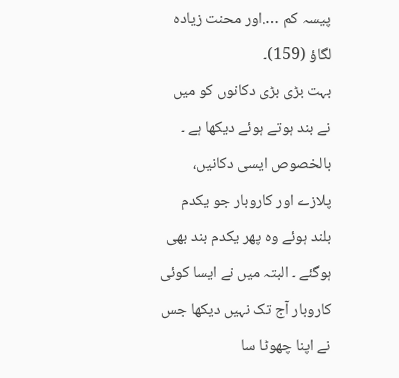پیسہ کم ….اور محنت زیادہ لگاؤ (159)۔
بہت بڑی بڑی دکانوں کو میں نے بند ہوتے ہوئے دیکھا ہے ۔ بالخصوص ایسی دکانیں، پلازے اور کاروبار جو یکدم بلند ہوئے وہ پھر یکدم بند بھی ہوگئے ۔ البتہ میں نے ایسا کوئی کاروبار آج تک نہیں دیکھا جس نے اپنا چھوٹا سا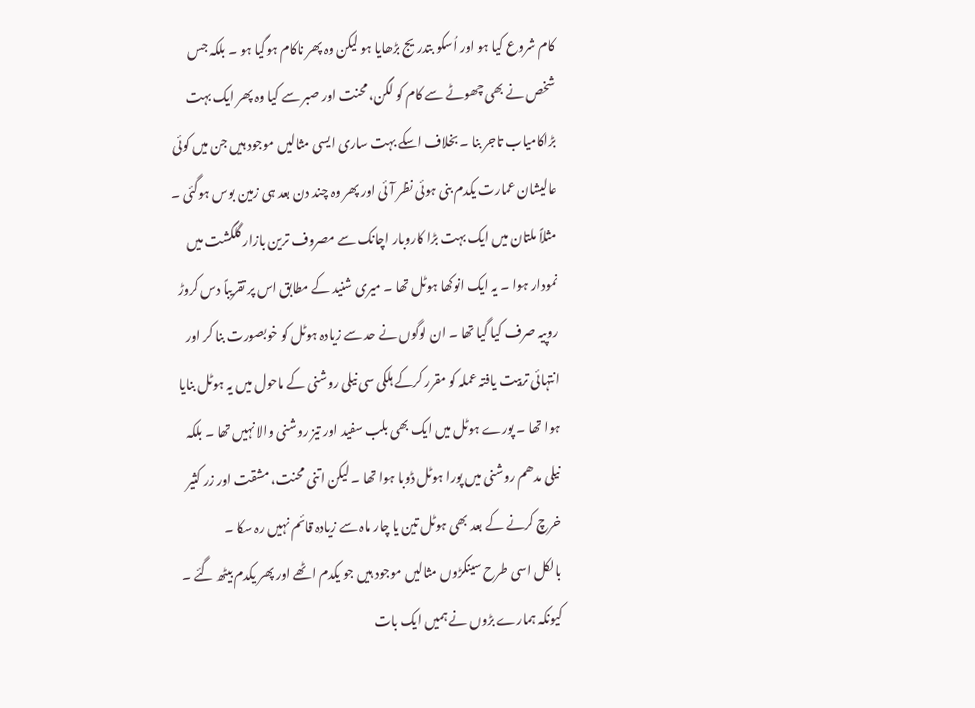کام شروع کیا ہو اور اُسکو بتدریج بڑھایا ہو لیکن وہ پھر ناکام ہوگیا ہو ۔ بلکہ جس شخص نے بھی چھوٹے سے کام کو لگن، محنت اور صبر سے کیا وہ پھر ایک بہت بڑاکامیاب تاجر بنا ۔ بخلاف اسکے بہت ساری ایسی مثالیں موجود ہیں جن میں کوئی عالیشان عمارت یکدم بنی ہوئی نظر آئی اور پھر وہ چند دن بعد ہی زمین بوس ہوگئی ۔
مثلاً ملتان میں ایک بہت بڑا کاروبار اچانک سے مصروف ترین بازار گلگشت میں نمودار ہوا ۔ یہ ایک انوکھا ہوٹل تھا ۔ میری شنید کے مطابق اس پر تقریباً دس کروڑ روپیہ صرف کیا گیا تھا ۔ ان لوگوں نے حد سے زیادہ ہوٹل کو خوبصورت بنا کر اور انتہائی تربیت یافتہ عملہ کو مقرر کرکے ہلکی سی نیلی روشنی کے ماحول میں یہ ہوٹل بنایا ہوا تھا ۔ پورے ہوٹل میں ایک بھی بلب سفید اور تیز روشنی والا نہیں تھا ۔ بلکہ نیلی مدھم روشنی میں پورا ہوٹل ڈوبا ہوا تھا ۔ لیکن اتنی محنت، مشقت اور زر کثیر خرچ کرنے کے بعد بھی ہوٹل تین یا چار ماہ سے زیادہ قائم نہیں رہ سکا ۔
بالکل اسی طرح سینکڑوں مثالیں موجود ہیں جو یکدم اٹھے اور پھر یکدم بیٹھ گئے ۔ کیونکہ ہمارے بڑوں نے ہمیں ایک بات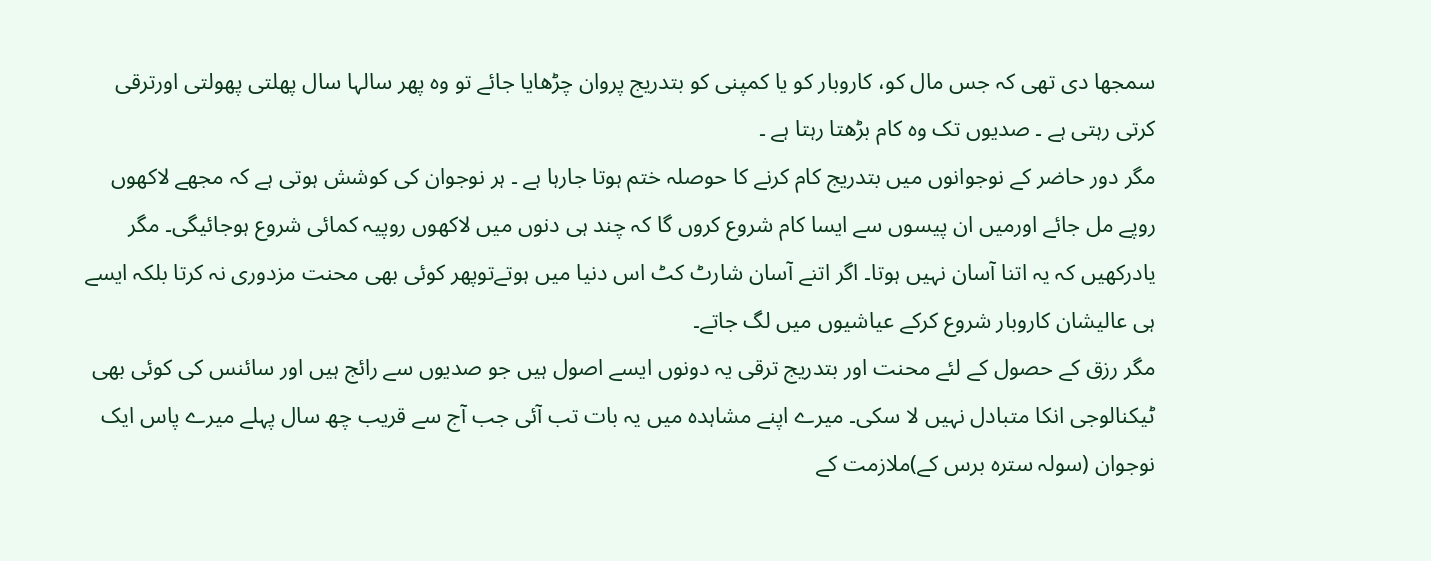سمجھا دی تھی کہ جس مال کو، کاروبار کو یا کمپنی کو بتدریج پروان چڑھایا جائے تو وہ پھر سالہا سال پھلتی پھولتی اورترقی کرتی رہتی ہے ۔ صدیوں تک وہ کام بڑھتا رہتا ہے ۔
مگر دور حاضر کے نوجوانوں میں بتدریج کام کرنے کا حوصلہ ختم ہوتا جارہا ہے ۔ ہر نوجوان کی کوشش ہوتی ہے کہ مجھے لاکھوں روپے مل جائے اورمیں ان پیسوں سے ایسا کام شروع کروں گا کہ چند ہی دنوں میں لاکھوں روپیہ کمائی شروع ہوجائیگی۔ مگر یادرکھیں کہ یہ اتنا آسان نہیں ہوتا۔ اگر اتنے آسان شارٹ کٹ اس دنیا میں ہوتےتوپھر کوئی بھی محنت مزدوری نہ کرتا بلکہ ایسے ہی عالیشان کاروبار شروع کرکے عیاشیوں میں لگ جاتے۔
مگر رزق کے حصول کے لئے محنت اور بتدریج ترقی یہ دونوں ایسے اصول ہیں جو صدیوں سے رائج ہیں اور سائنس کی کوئی بھی ٹیکنالوجی انکا متبادل نہیں لا سکی۔ میرے اپنے مشاہدہ میں یہ بات تب آئی جب آج سے قریب چھ سال پہلے میرے پاس ایک نوجوان (سولہ سترہ برس کے)ملازمت کے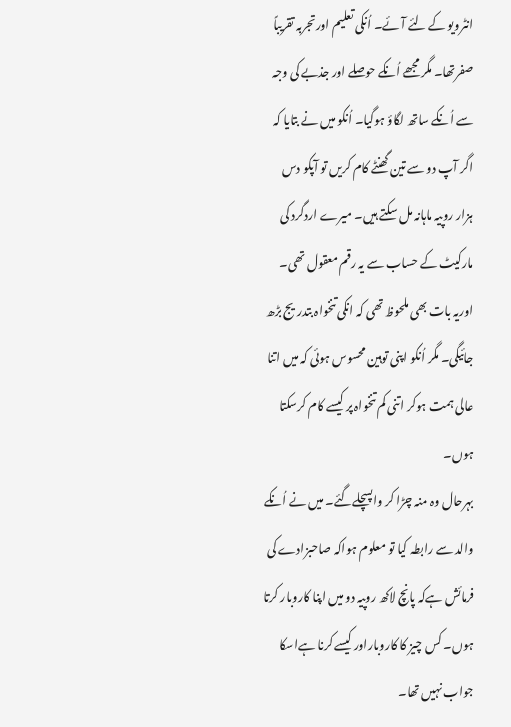انٹرویو کے لئے آئے۔ اُنکی تعلیم اورتجربہ تقریباً صفرتھا۔ مگر مجھے اُنکے حوصلے اور جذبے کی وجہ سے اُنکے ساتھ لگاؤ ہوگیا۔ اُنکو میں نے بتایا کہ اگر آپ دو سے تین گھنٹے کام کریں تو آپکو دس ہزار روپیہ ماہانہ مل سکتے ہیں۔ میرے اردگرد کی مارکیٹ کے حساب سے یہ رقم معقول تھی۔ اوریہ بات بھی ملحوظ تھی کہ انکی تنخواہ بتدریج بڑھ جائیگی۔ مگر اُنکو اپنی توہین محسوس ہوئی کہ میں اتنا عالی ہمت ہوکر اتنی کم تنخواہ پر کیسے کام کرسکتا ہوں۔
بہرحال وہ منہ چڑا کر واپسچلےگئے۔ میں نے اُنکے والد سے رابطہ کیا تو معلوم ہواکہ صاحبزادے کی فرمائش ہےکہ پانچ لاکھ روپیہ دو میں اپنا کاروبار کرتا ہوں۔ کس چیز کا کاروباراور کیسے کرنا ہےاسکا جواب نہیں تھا۔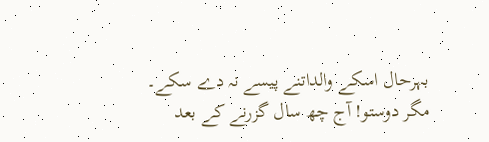بہرحال اسکے والداتنے پیسے نہ دے سکے۔
مگر دوستو! آج چھ سال گزرنے کے بعد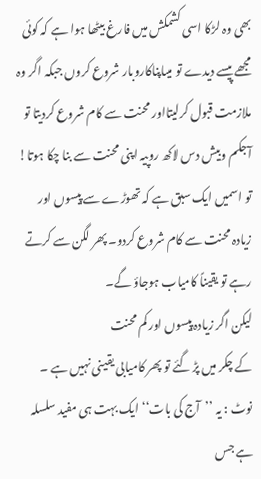بھی وہ لڑکا اسی کشمکش میں فارغ بیٹھا ہوا ہے کہ کوئی مجھے پیسے دیدے تو میںاپناکاروبار شروع کروں جبکہ اگر وہ ملازمت قبول کرلیتااور محنت سے کام شروع کردیتا تو آجکم وبیش دس لاکھ روپیہ اپنی محنت سے بنا چکا ہوتا!
تو اسمیں ایک سبق ہے کہ تھوڑے سے پیسوں اور زیادہ محنت سے کام شروع کردو۔ پھر لگن سے کرتے رہے تو یقیناً کامیاب ہوجاؤ گے۔
لیکن اگر زیادہ پیسوں اور کم محنت
کے چکر میں پڑ گئے تو پھر کامیابی یقینی نہیں ہے ۔
نوٹ : یہ ’’آج کی بات‘‘ ایک بہت ہی مفید سلسلہ ہے جس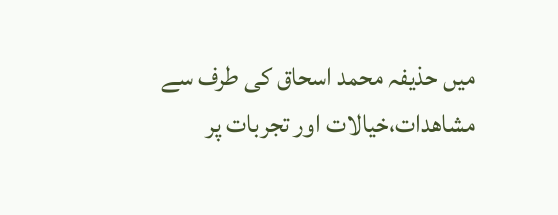میں حذیفہ محمد اسحاق کی طرف سے مشاھدات،خیالات اور تجربات پر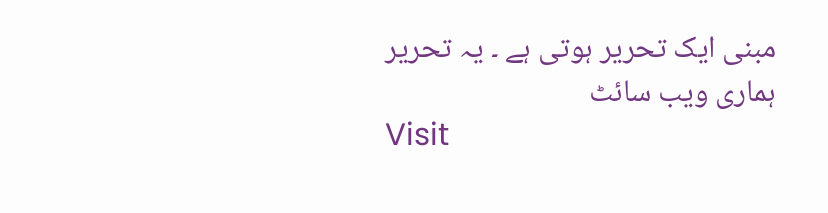مبنی ایک تحریر ہوتی ہے ۔ یہ تحریر ہماری ویب سائٹ
Visit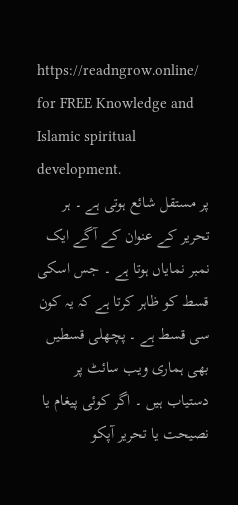https://readngrow.online/ for FREE Knowledge and Islamic spiritual development.
پر مستقل شائع ہوتی ہے ۔ ہر تحریر کے عنوان کے آگے ایک نمبر نمایاں ہوتا ہے ۔ جس اسکی قسط کو ظاہر کرتا ہے کہ یہ کون سی قسط ہے ۔ پچھلی قسطیں بھی ہماری ویب سائٹ پر دستیاب ہیں ۔ اگر کوئی پیغام یا نصیحت یا تحریر آپکو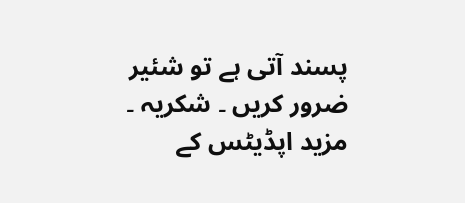پسند آتی ہے تو شئیر ضرور کریں ۔ شکریہ ۔
مزید اپڈیٹس کے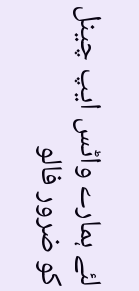لئے ہمارے واٹس ایپ چینل کو ضرور فالو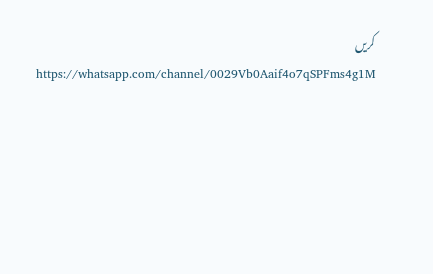کریں
https://whatsapp.com/channel/0029Vb0Aaif4o7qSPFms4g1M